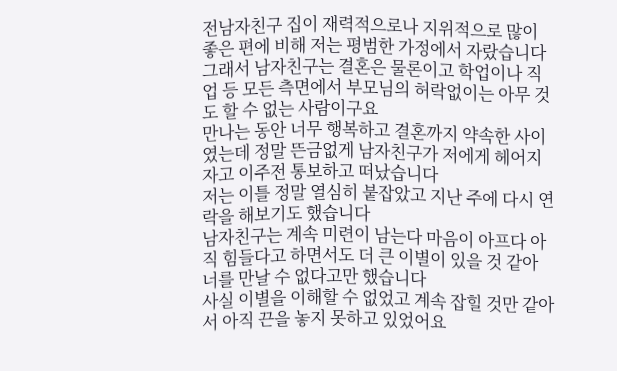전남자친구 집이 재력적으로나 지위적으로 많이 좋은 편에 비해 저는 평범한 가정에서 자랐습니다
그래서 남자친구는 결혼은 물론이고 학업이나 직업 등 모든 측면에서 부모님의 허락없이는 아무 것도 할 수 없는 사람이구요
만나는 동안 너무 행복하고 결혼까지 약속한 사이였는데 정말 뜬금없게 남자친구가 저에게 헤어지자고 이주전 통보하고 떠났습니다
저는 이틀 정말 열심히 붙잡았고 지난 주에 다시 연락을 해보기도 했습니다
남자친구는 계속 미련이 남는다 마음이 아프다 아직 힘들다고 하면서도 더 큰 이별이 있을 것 같아 너를 만날 수 없다고만 했습니다
사실 이별을 이해할 수 없었고 계속 잡힐 것만 같아서 아직 끈을 놓지 못하고 있었어요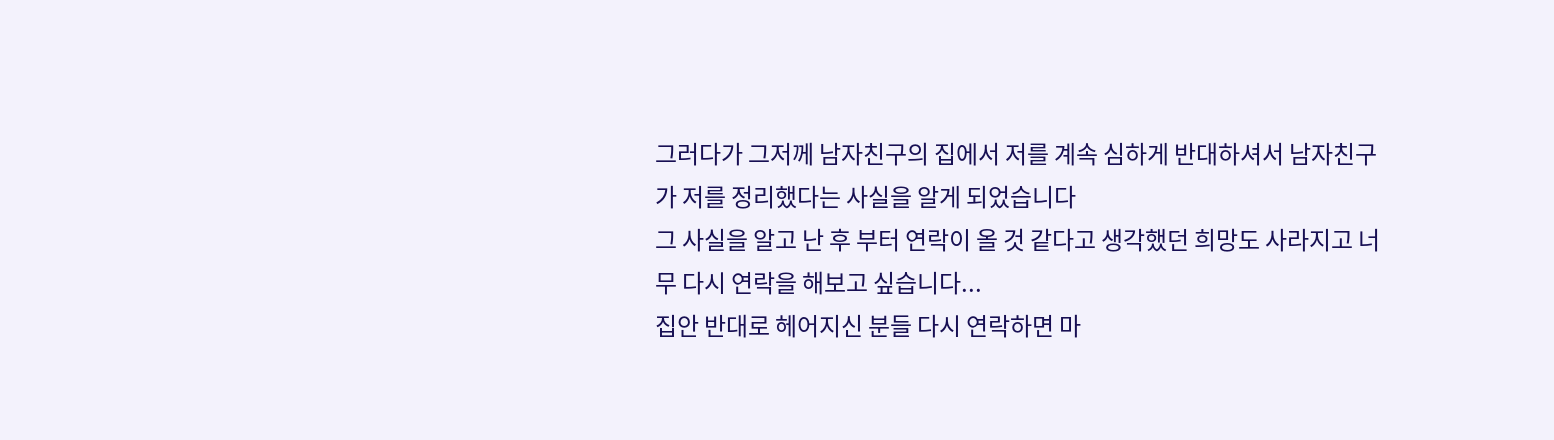그러다가 그저께 남자친구의 집에서 저를 계속 심하게 반대하셔서 남자친구가 저를 정리했다는 사실을 알게 되었습니다
그 사실을 알고 난 후 부터 연락이 올 것 같다고 생각했던 희망도 사라지고 너무 다시 연락을 해보고 싶습니다...
집안 반대로 헤어지신 분들 다시 연락하면 마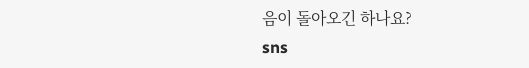음이 돌아오긴 하나요?
sns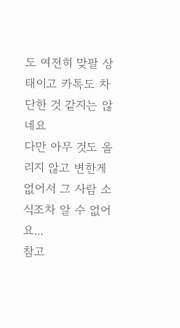도 여전히 맞팔 상태이고 카톡도 차단한 것 같지는 않네요
다만 아무 것도 올리지 않고 변한게 없어서 그 사람 소식조차 알 수 없어요...
참고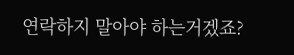연락하지 말아야 하는거겠죠?